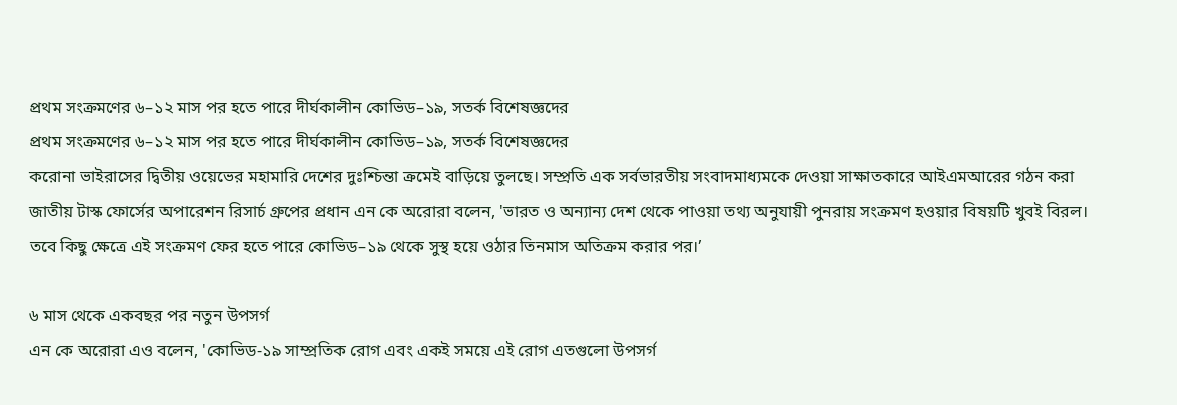প্রথম সংক্রমণের ৬–১২ মাস পর হতে পারে দীর্ঘকালীন কোভিড–১৯, সতর্ক বিশেষজ্ঞদের
প্রথম সংক্রমণের ৬–১২ মাস পর হতে পারে দীর্ঘকালীন কোভিড–১৯, সতর্ক বিশেষজ্ঞদের
করোনা ভাইরাসের দ্বিতীয় ওয়েভের মহামারি দেশের দুঃশ্চিন্তা ক্রমেই বাড়িয়ে তুলছে। সম্প্রতি এক সর্বভারতীয় সংবাদমাধ্যমকে দেওয়া সাক্ষাতকারে আইএমআরের গঠন করা জাতীয় টাস্ক ফোর্সের অপারেশন রিসার্চ গ্রুপের প্রধান এন কে অরোরা বলেন, 'ভারত ও অন্যান্য দেশ থেকে পাওয়া তথ্য অনুযায়ী পুনরায় সংক্রমণ হওয়ার বিষয়টি খুবই বিরল। তবে কিছু ক্ষেত্রে এই সংক্রমণ ফের হতে পারে কোভিড–১৯ থেকে সুস্থ হয়ে ওঠার তিনমাস অতিক্রম করার পর।’

৬ মাস থেকে একবছর পর নতুন উপসর্গ
এন কে অরোরা এও বলেন, 'কোভিড-১৯ সাম্প্রতিক রোগ এবং একই সময়ে এই রোগ এতগুলো উপসর্গ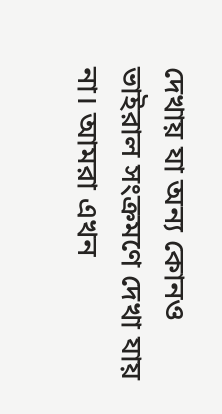দেখায় যা অন্য কোনও ভাইরাল সংক্রমণে দেখা যায় না। আমরা এখন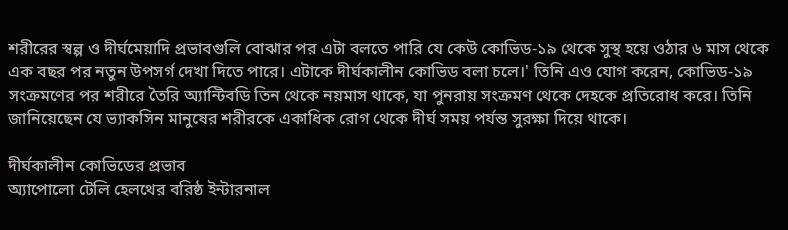শরীরের স্বল্প ও দীর্ঘমেয়াদি প্রভাবগুলি বোঝার পর এটা বলতে পারি যে কেউ কোভিড-১৯ থেকে সুস্থ হয়ে ওঠার ৬ মাস থেকে এক বছর পর নতুন উপসর্গ দেখা দিতে পারে। এটাকে দীর্ঘকালীন কোভিড বলা চলে।' তিনি এও যোগ করেন, কোভিড-১৯ সংক্রমণের পর শরীরে তৈরি অ্যান্টিবডি তিন থেকে নয়মাস থাকে, যা পুনরায় সংক্রমণ থেকে দেহকে প্রতিরোধ করে। তিনি জানিয়েছেন যে ভ্যাকসিন মানুষের শরীরকে একাধিক রোগ থেকে দীর্ঘ সময় পর্যন্ত সুরক্ষা দিয়ে থাকে।

দীর্ঘকালীন কোভিডের প্রভাব
অ্যাপোলো টেলি হেলথের বরিষ্ঠ ইন্টারনাল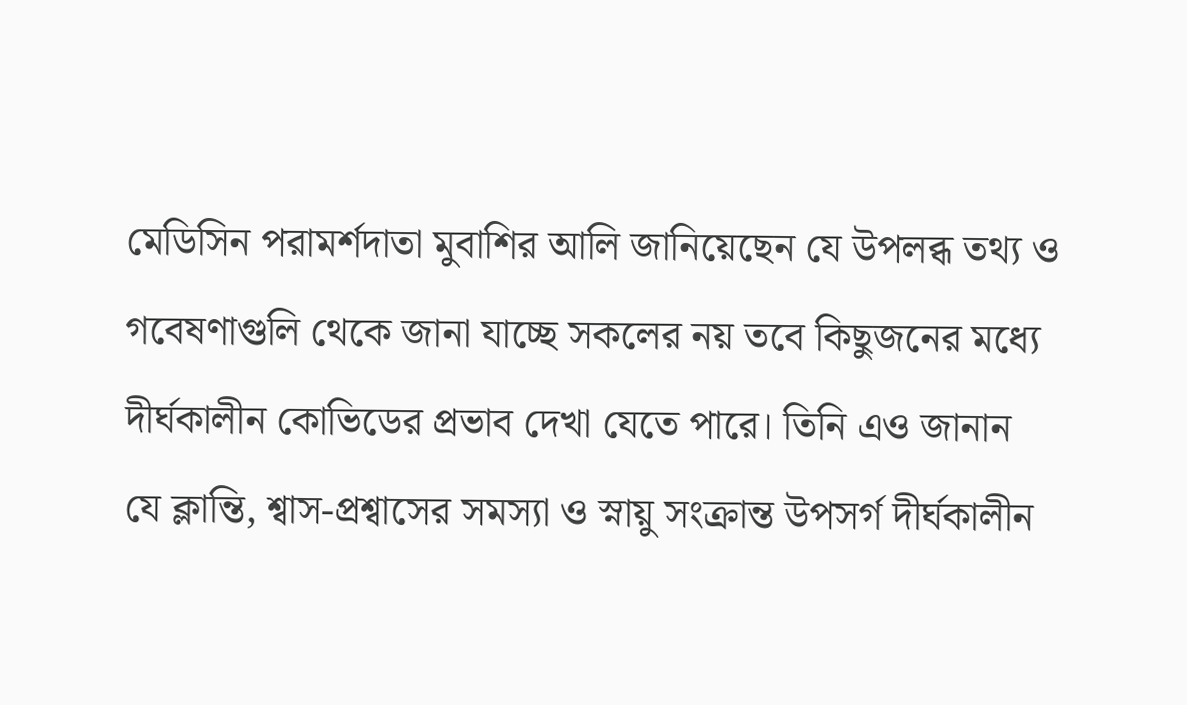মেডিসিন পরামর্শদাতা মুবাশির আলি জানিয়েছেন যে উপলব্ধ তথ্য ও গবেষণাগুলি থেকে জানা যাচ্ছে সকলের নয় তবে কিছুজনের মধ্যে দীর্ঘকালীন কোভিডের প্রভাব দেখা যেতে পারে। তিনি এও জানান যে ক্লান্তি, শ্বাস-প্রশ্বাসের সমস্যা ও স্নায়ু সংক্রান্ত উপসর্গ দীর্ঘকালীন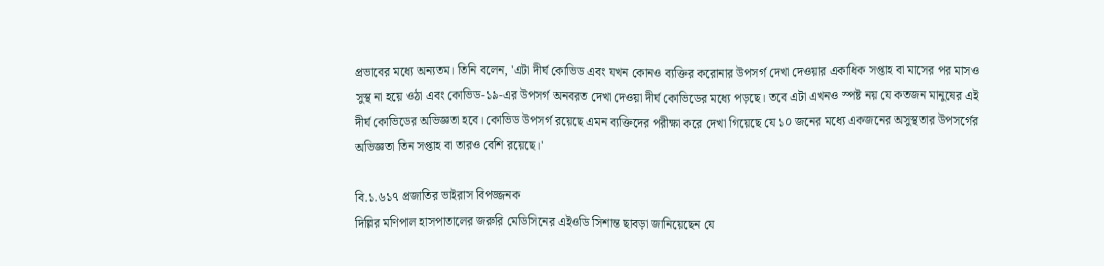প্রভাবের মধ্যে অন্যতম। তিনি বলেন, 'এটা দীর্ঘ কোভিড এবং যখন কোনও ব্যক্তির করোনার উপসর্গ দেখা দেওয়ার একাধিক সপ্তাহ বা মাসের পর মাসও সুস্থ না হয়ে ওঠা এবং কোভিড-১৯-এর উপসর্গ অনবরত দেখা দেওয়া দীর্ঘ কোভিডের মধ্যে পড়ছে। তবে এটা এখনও স্পষ্ট নয় যে কতজন মানুষের এই দীর্ঘ কোভিডের অভিজ্ঞতা হবে। কোভিড উপসর্গ রয়েছে এমন ব্যক্তিদের পরীক্ষা করে দেখা গিয়েছে যে ১০ জনের মধ্যে একজনের অসুস্থতার উপসর্গের অভিজ্ঞতা তিন সপ্তাহ বা তারও বেশি রয়েছে।'

বি.১.৬১৭ প্রজাতির ভাইরাস বিপজ্জনক
দিল্লির মণিপাল হাসপাতালের জরুরি মেডিসিনের এইওডি সিশান্ত ছাবড়া জানিয়েছেন যে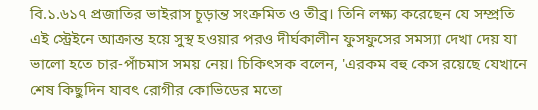বি.১.৬১৭ প্রজাতির ভাইরাস চূড়ান্ত সংক্রমিত ও তীব্র। তিনি লক্ষ্য করেছেন যে সম্প্রতি এই স্ট্রেইনে আক্রান্ত হয়ে সুস্থ হওয়ার পরও দীর্ঘকালীন ফুসফুসের সমস্যা দেখা দেয় যা ভালো হতে চার-পাঁচমাস সময় নেয়। চিকিৎসক বলেন, 'এরকম বহু কেস রয়েছে যেখানে শেষ কিছুদিন যাবৎ রোগীর কোভিডের মতো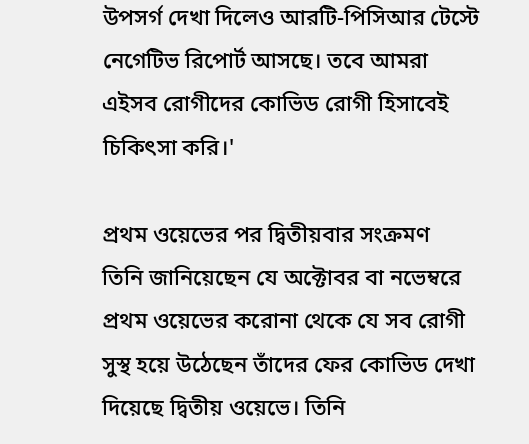উপসর্গ দেখা দিলেও আরটি-পিসিআর টেস্টে নেগেটিভ রিপোর্ট আসছে। তবে আমরা এইসব রোগীদের কোভিড রোগী হিসাবেই চিকিৎসা করি।'

প্রথম ওয়েভের পর দ্বিতীয়বার সংক্রমণ
তিনি জানিয়েছেন যে অক্টোবর বা নভেম্বরে প্রথম ওয়েভের করোনা থেকে যে সব রোগী সুস্থ হয়ে উঠেছেন তাঁদের ফের কোভিড দেখা দিয়েছে দ্বিতীয় ওয়েভে। তিনি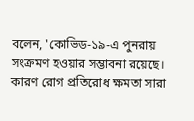বলেন, 'কোভিড-১৯-এ পুনরায় সংক্রমণ হওয়ার সম্ভাবনা রয়েছে। কারণ রোগ প্রতিরোধ ক্ষমতা সারা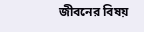জীবনের বিষয়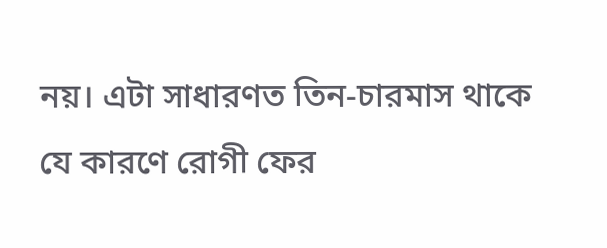নয়। এটা সাধারণত তিন-চারমাস থাকে যে কারণে রোগী ফের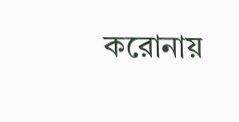করোনায়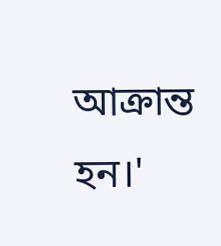আক্রান্ত হন।'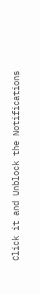Click it and Unblock the Notifications